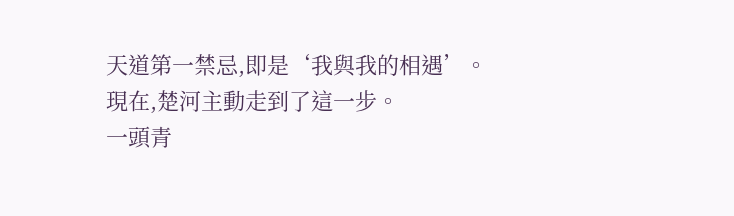天道第一禁忌,即是‘我與我的相遇’。
現在,楚河主動走到了這一步。
一頭青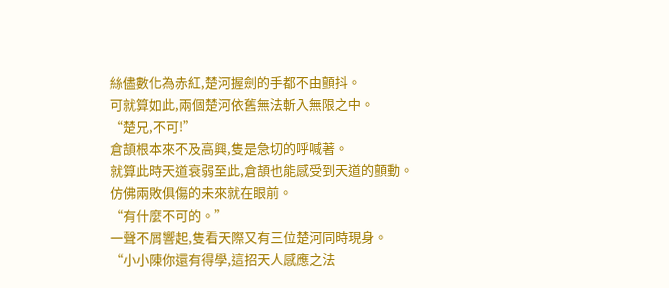絲儘數化為赤紅,楚河握劍的手都不由顫抖。
可就算如此,兩個楚河依舊無法斬入無限之中。
“楚兄,不可!”
倉頡根本來不及高興,隻是急切的呼喊著。
就算此時天道衰弱至此,倉頡也能感受到天道的顫動。
仿佛兩敗俱傷的未來就在眼前。
“有什麼不可的。”
一聲不屑響起,隻看天際又有三位楚河同時現身。
“小小陳你還有得學,這招天人感應之法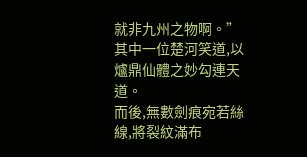就非九州之物啊。”
其中一位楚河笑道,以爐鼎仙體之妙勾連天道。
而後,無數劍痕宛若絲線,將裂紋滿布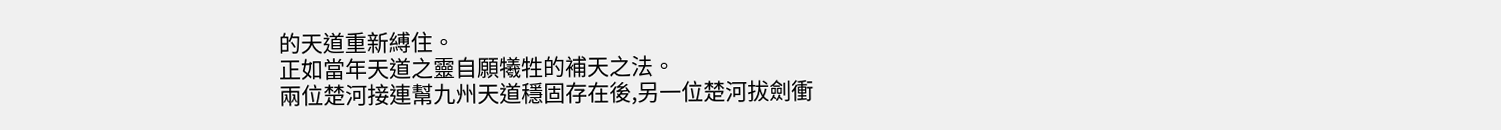的天道重新縛住。
正如當年天道之靈自願犧牲的補天之法。
兩位楚河接連幫九州天道穩固存在後,另一位楚河拔劍衝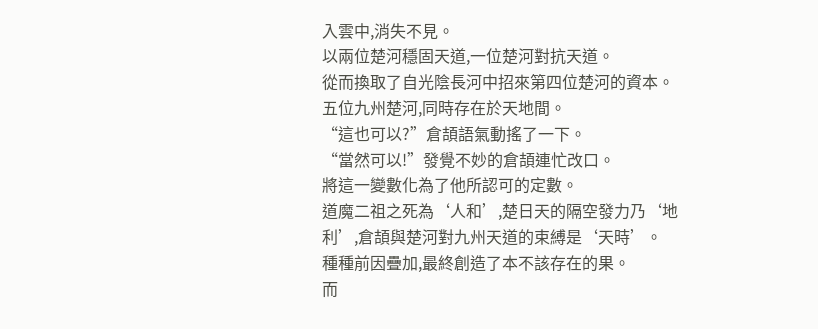入雲中,消失不見。
以兩位楚河穩固天道,一位楚河對抗天道。
從而換取了自光陰長河中招來第四位楚河的資本。
五位九州楚河,同時存在於天地間。
“這也可以?”倉頡語氣動搖了一下。
“當然可以!”發覺不妙的倉頡連忙改口。
將這一變數化為了他所認可的定數。
道魔二祖之死為‘人和’,楚日天的隔空發力乃‘地利’,倉頡與楚河對九州天道的束縛是‘天時’。
種種前因疊加,最終創造了本不該存在的果。
而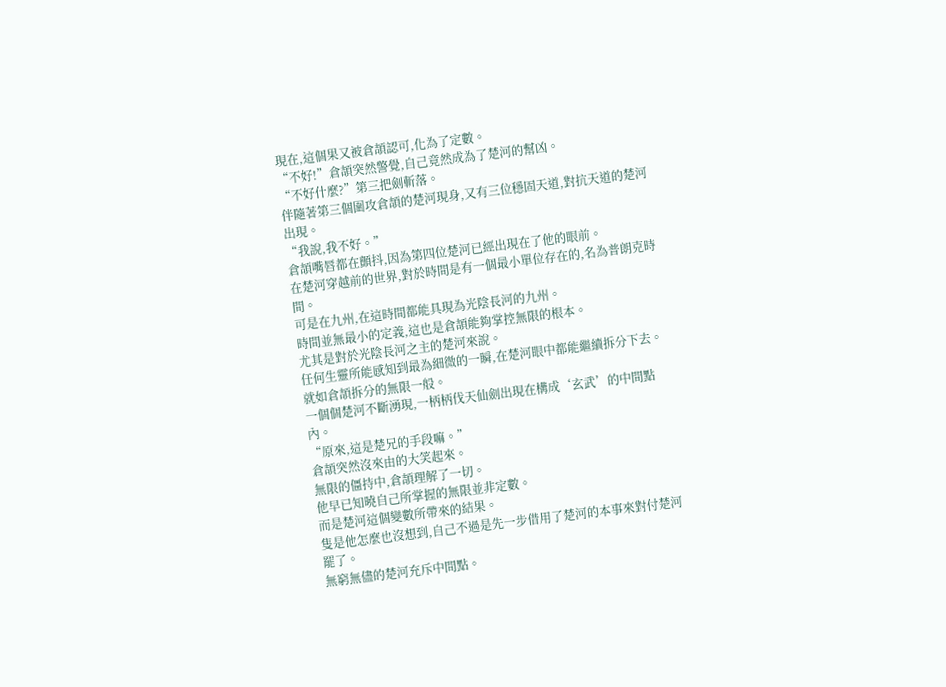現在,這個果又被倉頡認可,化為了定數。
“不好!”倉頡突然警覺,自己竟然成為了楚河的幫凶。
“不好什麼?”第三把劍斬落。
伴隨著第三個圍攻倉頡的楚河現身,又有三位穩固天道,對抗天道的楚河出現。
“我說,我不好。”
倉頡嘴唇都在顫抖,因為第四位楚河已經出現在了他的眼前。
在楚河穿越前的世界,對於時間是有一個最小單位存在的,名為普朗克時間。
可是在九州,在這時間都能具現為光陰長河的九州。
時間並無最小的定義,這也是倉頡能夠掌控無限的根本。
尤其是對於光陰長河之主的楚河來說。
任何生靈所能感知到最為細微的一瞬,在楚河眼中都能繼續拆分下去。
就如倉頡拆分的無限一般。
一個個楚河不斷湧現,一柄柄伐天仙劍出現在構成‘玄武’的中間點內。
“原來,這是楚兄的手段嘛。”
倉頡突然沒來由的大笑起來。
無限的僵持中,倉頡理解了一切。
他早已知曉自己所掌握的無限並非定數。
而是楚河這個變數所帶來的結果。
隻是他怎麼也沒想到,自己不過是先一步借用了楚河的本事來對付楚河罷了。
無窮無儘的楚河充斥中間點。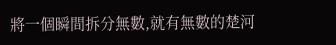將一個瞬間拆分無數,就有無數的楚河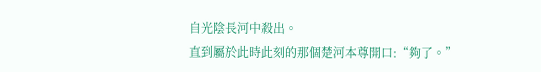自光陰長河中殺出。
直到屬於此時此刻的那個楚河本尊開口:“夠了。”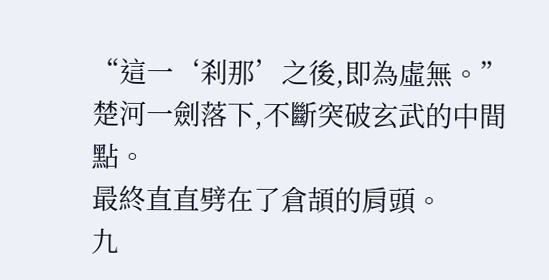“這一‘刹那’之後,即為虛無。”
楚河一劍落下,不斷突破玄武的中間點。
最終直直劈在了倉頡的肩頭。
九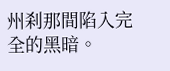州刹那間陷入完全的黑暗。